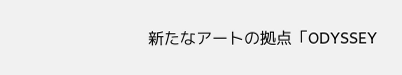新たなアートの拠点「ODYSSEY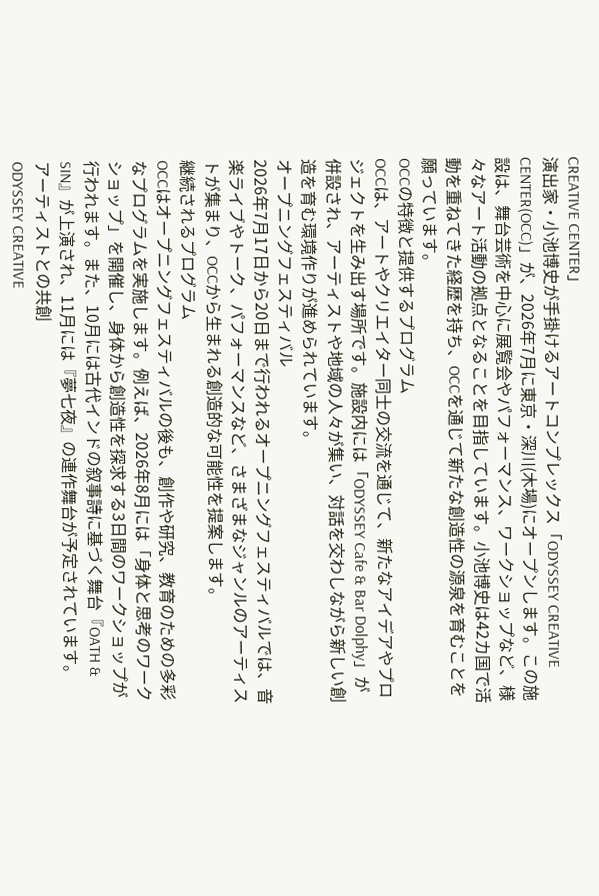CREATIVE CENTER」
演出家・小池博史が手掛けるアートコンプレックス「ODYSSEY CREATIVE CENTER(OCC)」が、2026年7月に東京・深川(木場)にオープンします。この施設は、舞台芸術を中心に展覧会やパフォーマンス、ワークショップなど、様々なアート活動の拠点となることを目指しています。小池博史は42カ国で活動を重ねてきた経歴を持ち、OCCを通じて新たな創造性の源泉を育むことを願っています。
OCCの特徴と提供するプログラム
OCCは、アートやクリエイター同士の交流を通じて、新たなアイデアやプロジェクトを生み出す場所です。施設内には「ODYSSEY Cafe & Bar Dolphy」が併設され、アーティストや地域の人々が集い、対話を交わしながら新しい創造を育む環境作りが進められています。
オープニングフェスティバル
2026年7月17日から20日まで行われるオープニングフェスティバルでは、音楽ライブやトーク、パフォーマンスなど、さまざまなジャンルのアーティストが集まり、OCCから生まれる創造的な可能性を提案します。
継続されるプログラム
OCCはオープニングフェスティバルの後も、創作や研究、教育のための多彩なプログラムを実施します。例えば、2026年8月には「身体と思考のワークショップ」を開催し、身体から創造性を探求する3日間のワークショップが行われます。また、10月には古代インドの叙事詩に基づく舞台『OATH & SIN』が上演され、11月には『夢七夜』の連作舞台が予定されています。
アーティストとの共創
ODYSSEY CREATIVE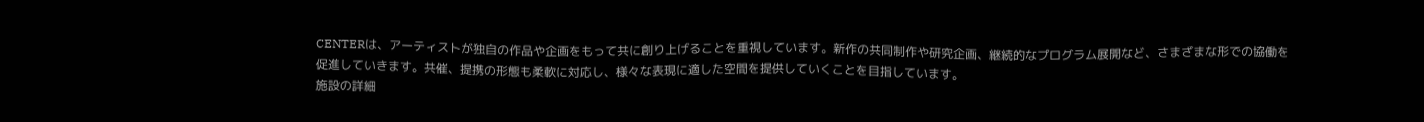CENTERは、アーティストが独自の作品や企画をもって共に創り上げることを重視しています。新作の共同制作や研究企画、継続的なプログラム展開など、さまざまな形での協働を促進していきます。共催、提携の形態も柔軟に対応し、様々な表現に適した空間を提供していくことを目指しています。
施設の詳細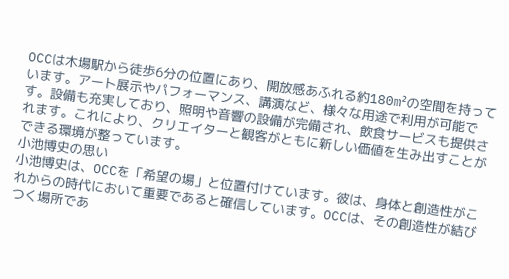OCCは木場駅から徒歩6分の位置にあり、開放感あふれる約180m²の空間を持っています。アート展示やパフォーマンス、講演など、様々な用途で利用が可能です。設備も充実しており、照明や音響の設備が完備され、飲食サービスも提供されます。これにより、クリエイターと観客がともに新しい価値を生み出すことができる環境が整っています。
小池博史の思い
小池博史は、OCCを「希望の場」と位置付けています。彼は、身体と創造性がこれからの時代において重要であると確信しています。OCCは、その創造性が結びつく場所であ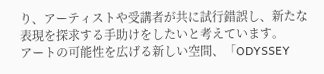り、アーティストや受講者が共に試行錯誤し、新たな表現を探求する手助けをしたいと考えています。
アートの可能性を広げる新しい空間、「ODYSSEY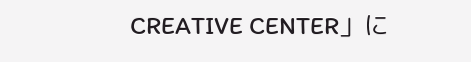CREATIVE CENTER」に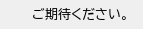ご期待ください。